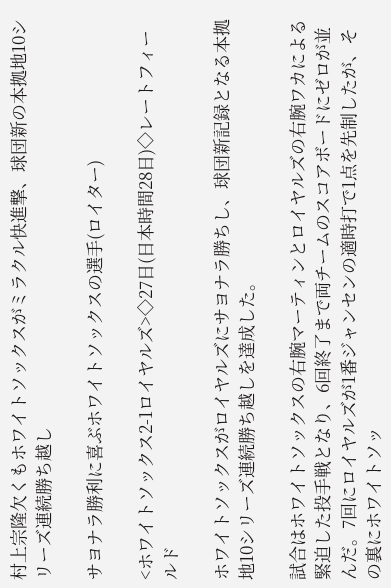村上宗隆欠くもホワイトソックスがミラクル快進撃、球団新の本拠地10シリーズ連続勝ち越し

サヨナラ勝利に喜ぶホワイトソックスの選手(ロイター)

<ホワイトソックス2-1ロイヤルズ>◇27日(日本時間28日)◇レートフィールド

ホワイトソックスがロイヤルズにサヨナラ勝ちし、球団新記録となる本拠地10シリーズ連続勝ち越しを達成した。

試合はホワイトソックスの右腕マーティンとロイヤルズの右腕ワカによる緊迫した投手戦となり、6回終了まで両チームのスコアボードにゼロが並んだ。7回にロイヤルズが1番ジャンセンの適時打で1点を先制したが、その裏にホワイトソッ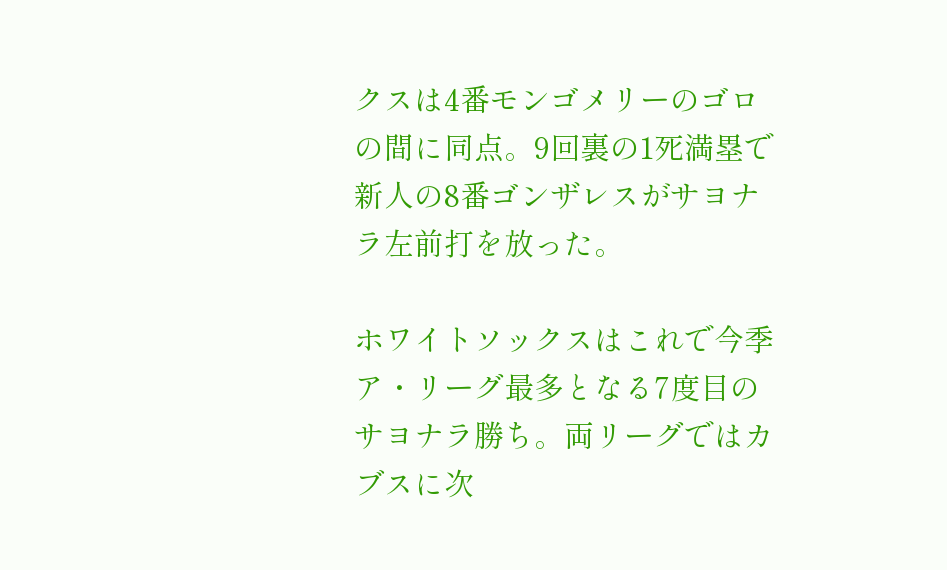クスは4番モンゴメリーのゴロの間に同点。9回裏の1死満塁で新人の8番ゴンザレスがサヨナラ左前打を放った。

ホワイトソックスはこれで今季ア・リーグ最多となる7度目のサヨナラ勝ち。両リーグではカブスに次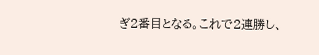ぎ2番目となる。これで2連勝し、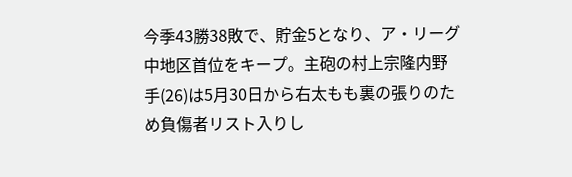今季43勝38敗で、貯金5となり、ア・リーグ中地区首位をキープ。主砲の村上宗隆内野手(26)は5月30日から右太もも裏の張りのため負傷者リスト入りし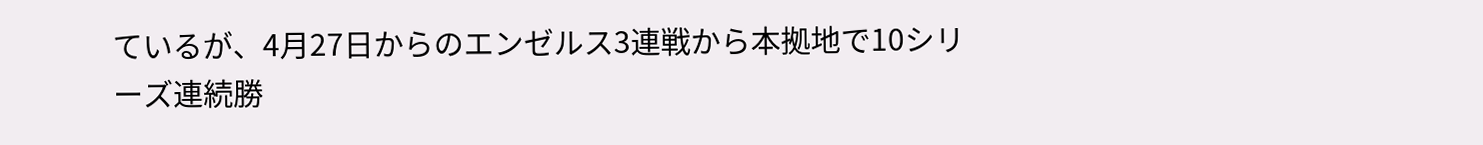ているが、4月27日からのエンゼルス3連戦から本拠地で10シリーズ連続勝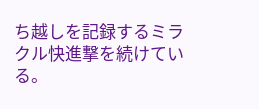ち越しを記録するミラクル快進撃を続けている。